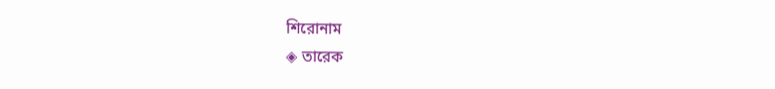শিরোনাম
◈ তারেক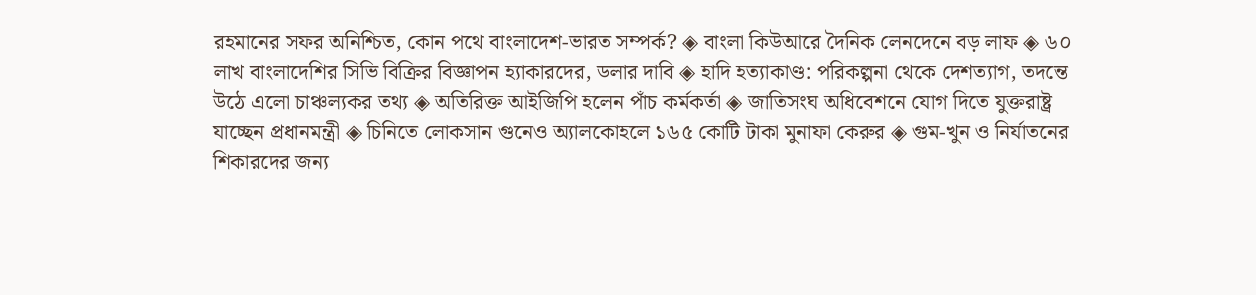রহমানের সফর অনিশ্চিত, কোন পথে বাংলাদেশ-ভারত সম্পর্ক? ◈ বাংলা কিউআরে দৈনিক লেনদেনে বড় লাফ ◈ ৬০ লাখ বাংলাদেশির সিভি বিক্রির বিজ্ঞাপন হ্যাকারদের, ডলার দাবি ◈ হাদি হত্যাকাণ্ড: পরিকল্পনা থেকে দেশত্যাগ, তদন্তে উঠে এলো চাঞ্চল্যকর তথ্য ◈ অতিরিক্ত আইজিপি হলেন পাঁচ কর্মকর্তা ◈ জাতিসংঘ অধিবেশনে যোগ দিতে যুক্তরাষ্ট্র যাচ্ছেন প্রধানমন্ত্রী ◈ চিনিতে লোকসান গুনেও অ্যালকোহলে ১৬৫ কোটি টাকা মুনাফা কেরুর ◈ গুম-খুন ও নির্যাতনের শিকারদের জন্য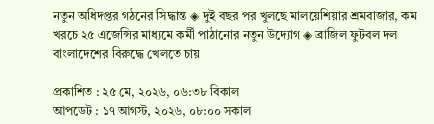নতুন অধিদপ্তর গঠনের সিদ্ধান্ত ◈ দুই বছর পর খুলছে মালয়েশিয়ার শ্রমবাজার, কম খরচে ২৫ এজেন্সির মাধ্যমে কর্মী পাঠানোর নতুন উদ্যোগ ◈ ব্রাজিল ফুটবল দল বাংলাদেশের বিরু‌দ্ধে খেলতে চায়

প্রকাশিত : ২৫ মে, ২০২৬, ০৬:৩৮ বিকাল
আপডেট : ১৭ আগস্ট, ২০২৬, ০৮:০০ সকাল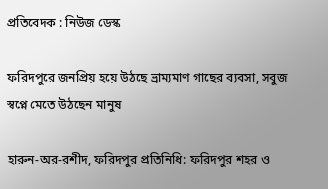প্রতিবেদক : নিউজ ডেস্ক

ফরিদপুরে জনপ্রিয় হয়ে উঠছে ভ্রাম্যমাণ গাছের ব্যবসা, সবুজ স্বপ্নে মেতে উঠছেন মানুষ

হারুন-অর-রশীদ, ফরিদপুর প্রতিনিধি: ফরিদপুর শহর ও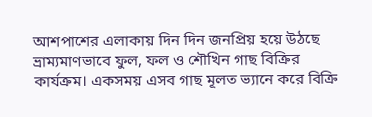আশপাশের এলাকায় দিন দিন জনপ্রিয় হয়ে উঠছে ভ্রাম্যমাণভাবে ফুল, ফল ও শৌখিন গাছ বিক্রির কার্যক্রম। একসময় এসব গাছ মূলত ভ্যানে করে বিক্রি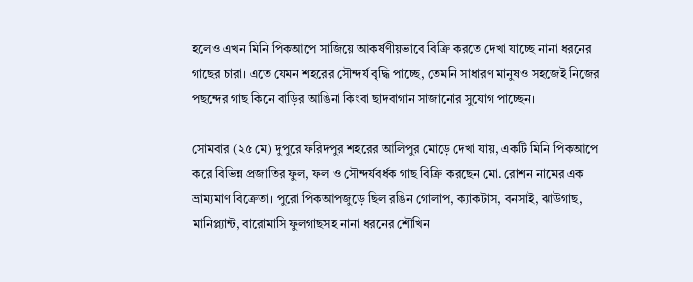হলেও এখন মিনি পিকআপে সাজিয়ে আকর্ষণীয়ভাবে বিক্রি করতে দেখা যাচ্ছে নানা ধরনের গাছের চারা। এতে যেমন শহরের সৌন্দর্য বৃদ্ধি পাচ্ছে, তেমনি সাধারণ মানুষও সহজেই নিজের পছন্দের গাছ কিনে বাড়ির আঙিনা কিংবা ছাদবাগান সাজানোর সুযোগ পাচ্ছেন।

সোমবার (২৫ মে) দুপুরে ফরিদপুর শহরের আলিপুর মোড়ে দেখা যায়, একটি মিনি পিকআপে করে বিভিন্ন প্রজাতির ফুল, ফল ও সৌন্দর্যবর্ধক গাছ বিক্রি করছেন মো. রোশন নামের এক ভ্রাম্যমাণ বিক্রেতা। পুরো পিকআপজুড়ে ছিল রঙিন গোলাপ, ক্যাকটাস, বনসাই, ঝাউগাছ, মানিপ্ল্যান্ট, বারোমাসি ফুলগাছসহ নানা ধরনের শৌখিন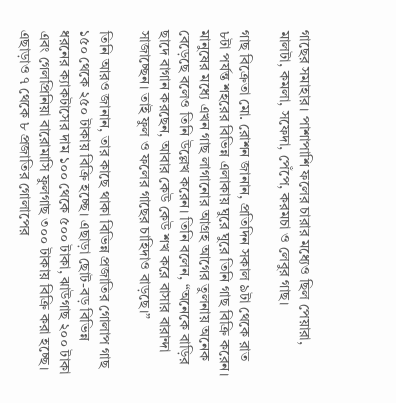গাছের সমাহার। পাশাপাশি ফলের চারার মধ্যেও ছিল পেয়ারা, মালটা, কমলা, সফেদা, পেঁপে, করমচা ও লেবুর গাছ।

গাছ বিক্রেতা মো. রোশন জানান, প্রতিদিন সকাল ৯টা থেকে রাত ৮টা পর্যন্ত শহরের বিভিন্ন এলাকায় ঘুরে ঘুরে তিনি গাছ বিক্রি করেন। মানুষের মধ্যে এখন গাছ লাগানোর আগ্রহ আগের তুলনায় অনেক বেড়েছে বলেও তিনি উল্লেখ করেন। তিনি বলেন, “অনেকে বাড়ির ছাদে বাগান করছেন, আবার কেউ কেউ শখ করে বাসার বারান্দা সাজাচ্ছেন। তাই ফুল ও ফলের গাছের চাহিদাও বাড়ছে।”

তিনি আরও জানান, তার কাছে থাকা বিভিন্ন প্রজাতির গোলাপ গাছ ১৫০ থেকে ২৫০ টাকায় বিক্রি হচ্ছে। এছাড়া ছোট-বড় বিভিন্ন ধরনের ক্যাকটাসের দাম ১০০ থেকে ৫০০ টাকা, ঝাউগাছ ২০০ টাকা এবং গেলপ্রিনিয়া বারোমাসি ফুলগাছ ৩০০ টাকায় বিক্রি করা হচ্ছে। এছাড়াও ৭ থেকে ৮ প্রজাতির গোলাপের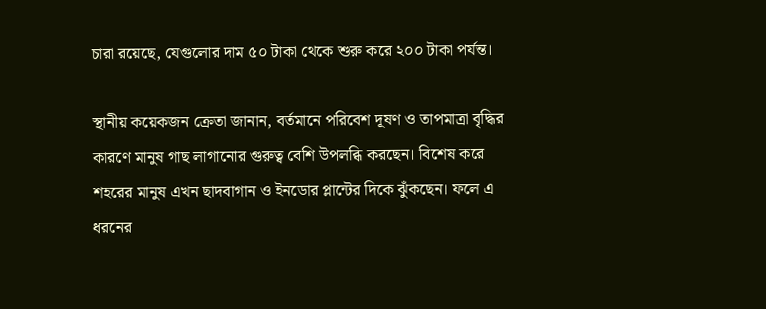চারা রয়েছে, যেগুলোর দাম ৫০ টাকা থেকে শুরু করে ২০০ টাকা পর্যন্ত।

স্থানীয় কয়েকজন ক্রেতা জানান, বর্তমানে পরিবেশ দূষণ ও তাপমাত্রা বৃদ্ধির কারণে মানুষ গাছ লাগানোর গুরুত্ব বেশি উপলব্ধি করছেন। বিশেষ করে শহরের মানুষ এখন ছাদবাগান ও ইনডোর প্লান্টের দিকে ঝুঁকছেন। ফলে এ ধরনের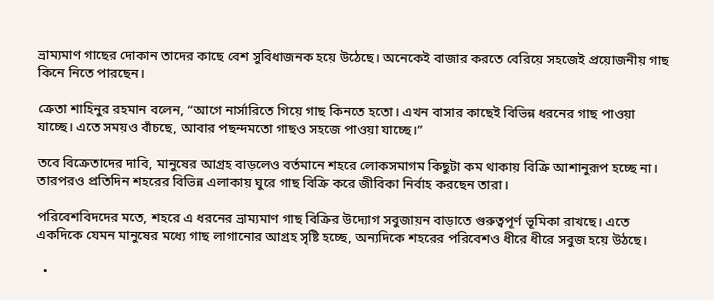ভ্রাম্যমাণ গাছের দোকান তাদের কাছে বেশ সুবিধাজনক হয়ে উঠেছে। অনেকেই বাজার করতে বেরিয়ে সহজেই প্রয়োজনীয় গাছ কিনে নিতে পারছেন।

ক্রেতা শাহিনুর রহমান বলেন, “আগে নার্সারিতে গিয়ে গাছ কিনতে হতো। এখন বাসার কাছেই বিভিন্ন ধরনের গাছ পাওয়া যাচ্ছে। এতে সময়ও বাঁচছে, আবার পছন্দমতো গাছও সহজে পাওয়া যাচ্ছে।”

তবে বিক্রেতাদের দাবি, মানুষের আগ্রহ বাড়লেও বর্তমানে শহরে লোকসমাগম কিছুটা কম থাকায় বিক্রি আশানুরূপ হচ্ছে না। তারপরও প্রতিদিন শহরের বিভিন্ন এলাকায় ঘুরে গাছ বিক্রি করে জীবিকা নির্বাহ করছেন তারা।

পরিবেশবিদদের মতে, শহরে এ ধরনের ভ্রাম্যমাণ গাছ বিক্রির উদ্যোগ সবুজায়ন বাড়াতে গুরুত্বপূর্ণ ভূমিকা রাখছে। এতে একদিকে যেমন মানুষের মধ্যে গাছ লাগানোর আগ্রহ সৃষ্টি হচ্ছে, অন্যদিকে শহরের পরিবেশও ধীরে ধীরে সবুজ হয়ে উঠছে।

  •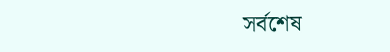সর্বশেষ